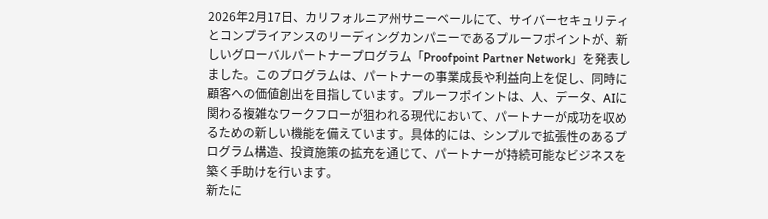2026年2月17日、カリフォルニア州サニーベールにて、サイバーセキュリティとコンプライアンスのリーディングカンパニーであるプルーフポイントが、新しいグローバルパートナープログラム「Proofpoint Partner Network」を発表しました。このプログラムは、パートナーの事業成長や利益向上を促し、同時に顧客への価値創出を目指しています。プルーフポイントは、人、データ、AIに関わる複雑なワークフローが狙われる現代において、パートナーが成功を収めるための新しい機能を備えています。具体的には、シンプルで拡張性のあるプログラム構造、投資施策の拡充を通じて、パートナーが持続可能なビジネスを築く手助けを行います。
新たに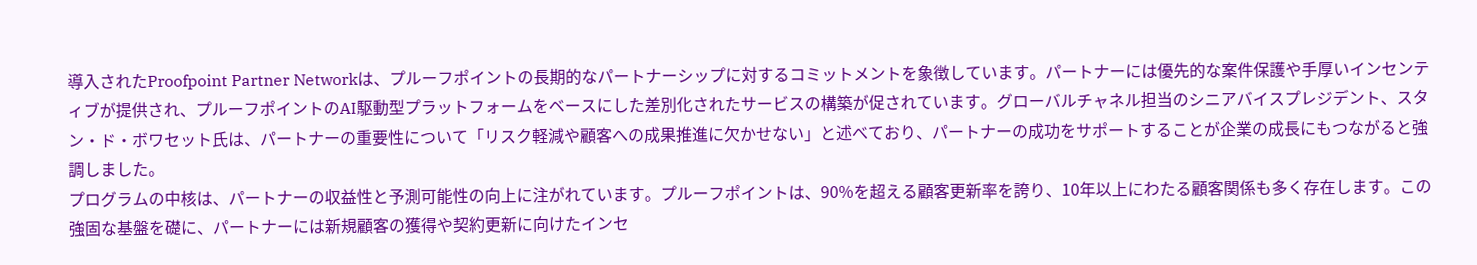導入されたProofpoint Partner Networkは、プルーフポイントの長期的なパートナーシップに対するコミットメントを象徴しています。パートナーには優先的な案件保護や手厚いインセンティブが提供され、プルーフポイントのAI駆動型プラットフォームをベースにした差別化されたサービスの構築が促されています。グローバルチャネル担当のシニアバイスプレジデント、スタン・ド・ボワセット氏は、パートナーの重要性について「リスク軽減や顧客への成果推進に欠かせない」と述べており、パートナーの成功をサポートすることが企業の成長にもつながると強調しました。
プログラムの中核は、パートナーの収益性と予測可能性の向上に注がれています。プルーフポイントは、90%を超える顧客更新率を誇り、10年以上にわたる顧客関係も多く存在します。この強固な基盤を礎に、パートナーには新規顧客の獲得や契約更新に向けたインセ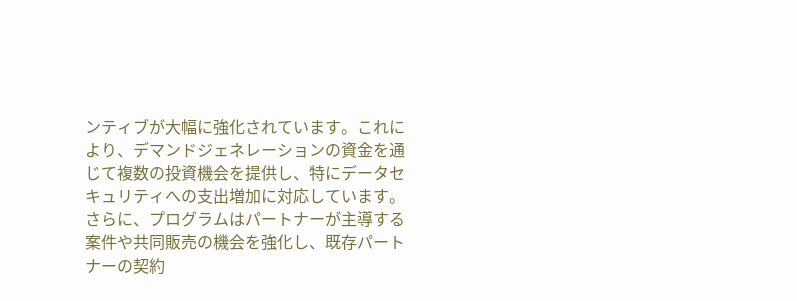ンティブが大幅に強化されています。これにより、デマンドジェネレーションの資金を通じて複数の投資機会を提供し、特にデータセキュリティへの支出増加に対応しています。
さらに、プログラムはパートナーが主導する案件や共同販売の機会を強化し、既存パートナーの契約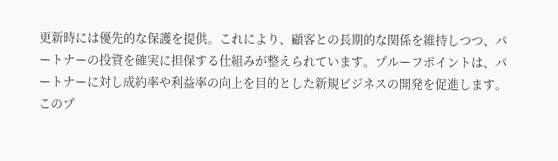更新時には優先的な保護を提供。これにより、顧客との長期的な関係を維持しつつ、パートナーの投資を確実に担保する仕組みが整えられています。プルーフポイントは、パートナーに対し成約率や利益率の向上を目的とした新規ビジネスの開発を促進します。
このプ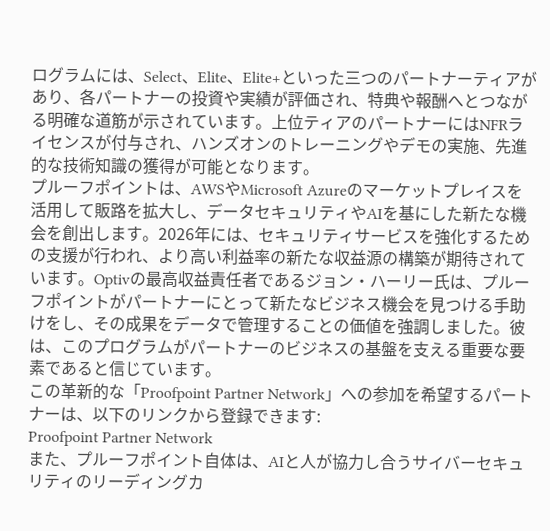ログラムには、Select、Elite、Elite+といった三つのパートナーティアがあり、各パートナーの投資や実績が評価され、特典や報酬へとつながる明確な道筋が示されています。上位ティアのパートナーにはNFRライセンスが付与され、ハンズオンのトレーニングやデモの実施、先進的な技術知識の獲得が可能となります。
プルーフポイントは、AWSやMicrosoft Azureのマーケットプレイスを活用して販路を拡大し、データセキュリティやAIを基にした新たな機会を創出します。2026年には、セキュリティサービスを強化するための支援が行われ、より高い利益率の新たな収益源の構築が期待されています。Optivの最高収益責任者であるジョン・ハーリー氏は、プルーフポイントがパートナーにとって新たなビジネス機会を見つける手助けをし、その成果をデータで管理することの価値を強調しました。彼は、このプログラムがパートナーのビジネスの基盤を支える重要な要素であると信じています。
この革新的な「Proofpoint Partner Network」への参加を希望するパートナーは、以下のリンクから登録できます:
Proofpoint Partner Network
また、プルーフポイント自体は、AIと人が協力し合うサイバーセキュリティのリーディングカ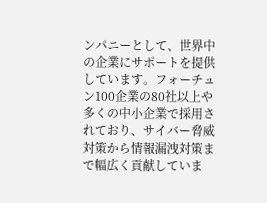ンパニーとして、世界中の企業にサポートを提供しています。フォーチュン100企業の80社以上や多くの中小企業で採用されており、サイバー脅威対策から情報漏洩対策まで幅広く貢献していま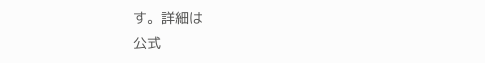す。詳細は
公式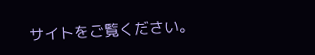サイトをご覧ください。